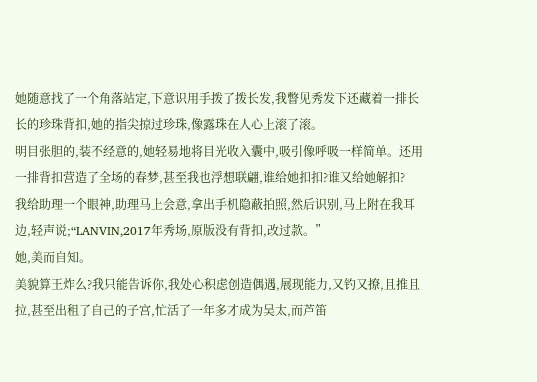她随意找了一个角落站定,下意识用手拨了拨长发,我瞥见秀发下还藏着一排长长的珍珠背扣,她的指尖掠过珍珠,像露珠在人心上滚了滚。
明目张胆的,装不经意的,她轻易地将目光收入囊中,吸引像呼吸一样简单。还用一排背扣营造了全场的春梦,甚至我也浮想联翩,谁给她扣扣?谁又给她解扣?
我给助理一个眼神,助理马上会意,拿出手机隐蔽拍照,然后识别,马上附在我耳边,轻声说;“LANVIN,2017年秀场,原版没有背扣,改过款。”
她,美而自知。
美貌算王炸么?我只能告诉你,我处心积虑创造偶遇,展现能力,又钓又撩,且推且拉,甚至出租了自己的子宫,忙活了一年多才成为吴太,而芦笛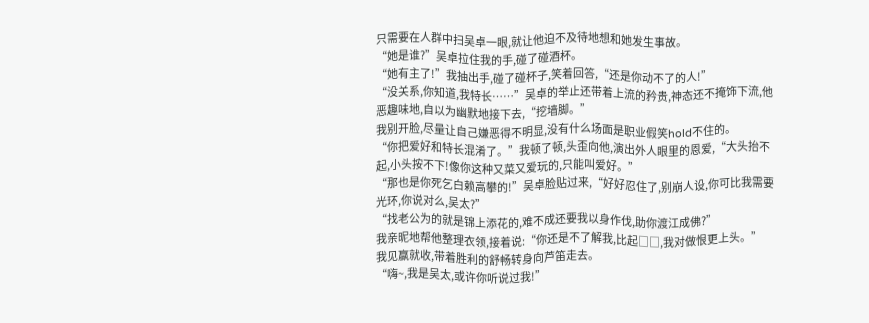只需要在人群中扫吴卓一眼,就让他迫不及待地想和她发生事故。
“她是谁?”吴卓拉住我的手,碰了碰酒杯。
“她有主了!”我抽出手,碰了碰杯子,笑着回答,“还是你动不了的人!”
“没关系,你知道,我特长……”吴卓的举止还带着上流的矜贵,神态还不掩饰下流,他恶趣味地,自以为幽默地接下去,“挖墙脚。”
我别开脸,尽量让自己嫌恶得不明显,没有什么场面是职业假笑hold不住的。
“你把爱好和特长混淆了。”我顿了顿,头歪向他,演出外人眼里的恩爱,“大头抬不起,小头按不下!像你这种又菜又爱玩的,只能叫爱好。”
“那也是你死乞白赖高攀的!”吴卓脸贴过来,“好好忍住了,别崩人设,你可比我需要光环,你说对么,吴太?”
“找老公为的就是锦上添花的,难不成还要我以身作伐,助你渡江成佛?”
我亲昵地帮他整理衣领,接着说:“你还是不了解我,比起□□,我对做恨更上头。”
我见赢就收,带着胜利的舒畅转身向芦笛走去。
“嗨~,我是吴太,或许你听说过我!”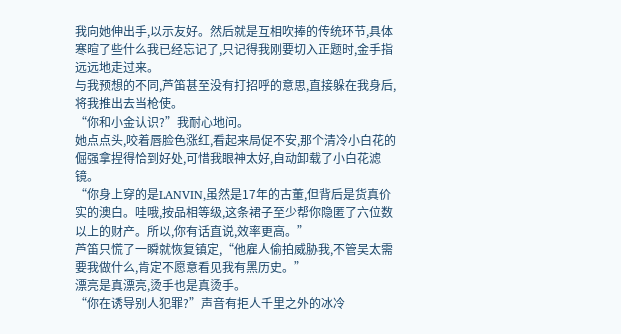我向她伸出手,以示友好。然后就是互相吹捧的传统环节,具体寒暄了些什么我已经忘记了,只记得我刚要切入正题时,金手指远远地走过来。
与我预想的不同,芦笛甚至没有打招呼的意思,直接躲在我身后,将我推出去当枪使。
“你和小金认识?”我耐心地问。
她点点头,咬着唇脸色涨红,看起来局促不安,那个清冷小白花的倔强拿捏得恰到好处,可惜我眼神太好,自动卸载了小白花滤镜。
“你身上穿的是LANVIN,虽然是17年的古董,但背后是货真价实的澳白。哇哦,按品相等级,这条裙子至少帮你隐匿了六位数以上的财产。所以,你有话直说,效率更高。”
芦笛只慌了一瞬就恢复镇定,“他雇人偷拍威胁我,不管吴太需要我做什么,肯定不愿意看见我有黑历史。”
漂亮是真漂亮,烫手也是真烫手。
“你在诱导别人犯罪?”声音有拒人千里之外的冰冷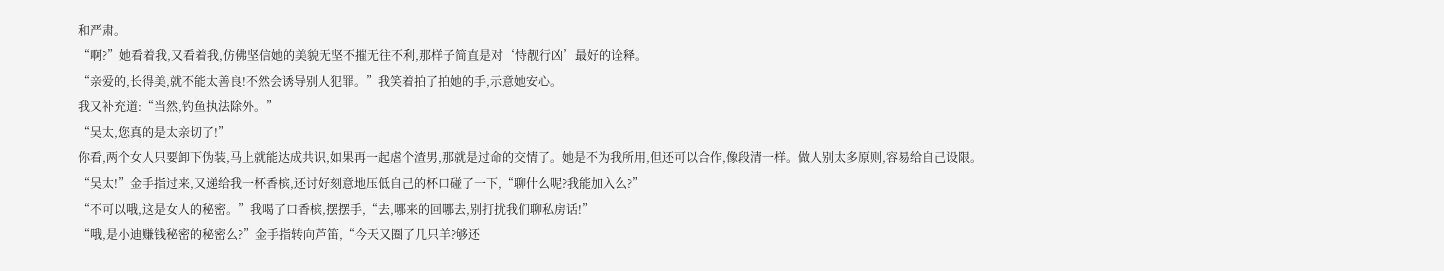和严肃。
“啊?”她看着我,又看着我,仿佛坚信她的美貌无坚不摧无往不利,那样子简直是对‘恃靓行凶’最好的诠释。
“亲爱的,长得美,就不能太善良!不然会诱导别人犯罪。”我笑着拍了拍她的手,示意她安心。
我又补充道:“当然,钓鱼执法除外。”
“吴太,您真的是太亲切了!”
你看,两个女人只要卸下伪装,马上就能达成共识,如果再一起虐个渣男,那就是过命的交情了。她是不为我所用,但还可以合作,像段清一样。做人别太多原则,容易给自己设限。
“吴太!”金手指过来,又递给我一杯香槟,还讨好刻意地压低自己的杯口碰了一下,“聊什么呢?我能加入么?”
“不可以哦,这是女人的秘密。”我喝了口香槟,摆摆手,“去,哪来的回哪去,别打扰我们聊私房话!”
“哦,是小迪赚钱秘密的秘密么?”金手指转向芦笛,“今天又圈了几只羊?够还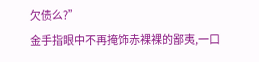欠债么?”
金手指眼中不再掩饰赤裸裸的鄙夷,一口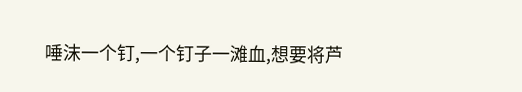唾沫一个钉,一个钉子一滩血,想要将芦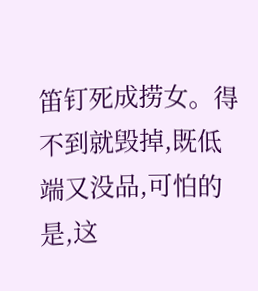笛钉死成捞女。得不到就毁掉,既低端又没品,可怕的是,这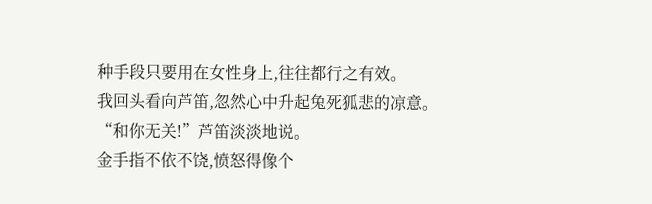种手段只要用在女性身上,往往都行之有效。
我回头看向芦笛,忽然心中升起兔死狐悲的凉意。
“和你无关!”芦笛淡淡地说。
金手指不依不饶,愤怒得像个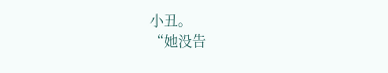小丑。
“她没告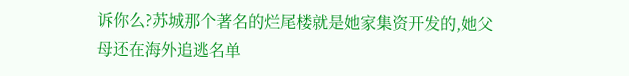诉你么?苏城那个著名的烂尾楼就是她家集资开发的,她父母还在海外追逃名单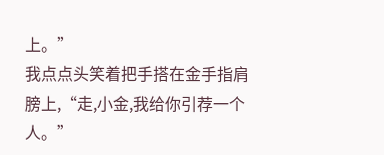上。”
我点点头笑着把手搭在金手指肩膀上,“走,小金,我给你引荐一个人。”